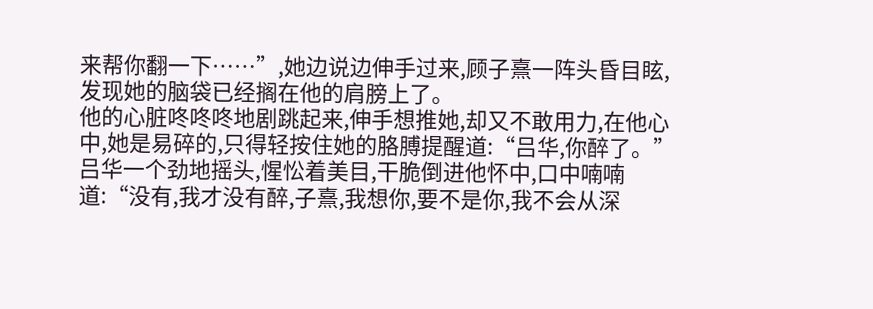来帮你翻一下……”,她边说边伸手过来,顾子熹一阵头昏目眩,发现她的脑袋已经搁在他的肩膀上了。
他的心脏咚咚咚地剧跳起来,伸手想推她,却又不敢用力,在他心中,她是易碎的,只得轻按住她的胳膊提醒道:“吕华,你醉了。”
吕华一个劲地摇头,惺忪着美目,干脆倒进他怀中,口中喃喃道:“没有,我才没有醉,子熹,我想你,要不是你,我不会从深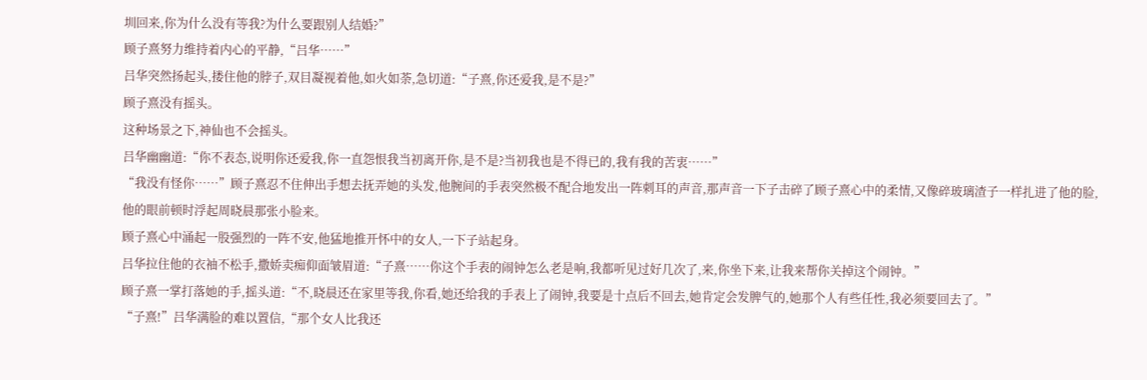圳回来,你为什么没有等我?为什么要跟别人结婚?”
顾子熹努力维持着内心的平静,“吕华……”
吕华突然扬起头,搂住他的脖子,双目凝视着他,如火如荼,急切道:“子熹,你还爱我,是不是?”
顾子熹没有摇头。
这种场景之下,神仙也不会摇头。
吕华幽幽道:“你不表态,说明你还爱我,你一直怨恨我当初离开你,是不是?当初我也是不得已的,我有我的苦衷……”
“我没有怪你……”顾子熹忍不住伸出手想去抚弄她的头发,他腕间的手表突然极不配合地发出一阵刺耳的声音,那声音一下子击碎了顾子熹心中的柔情,又像碎玻璃渣子一样扎进了他的脸,他的眼前顿时浮起周晓晨那张小脸来。
顾子熹心中涌起一股强烈的一阵不安,他猛地推开怀中的女人,一下子站起身。
吕华拉住他的衣袖不松手,撒娇卖痴仰面皱眉道:“子熹……你这个手表的闹钟怎么老是响,我都听见过好几次了,来,你坐下来,让我来帮你关掉这个闹钟。”
顾子熹一掌打落她的手,摇头道:“不,晓晨还在家里等我,你看,她还给我的手表上了闹钟,我要是十点后不回去,她肯定会发脾气的,她那个人有些任性,我必须要回去了。”
“子熹!”吕华满脸的难以置信,“那个女人比我还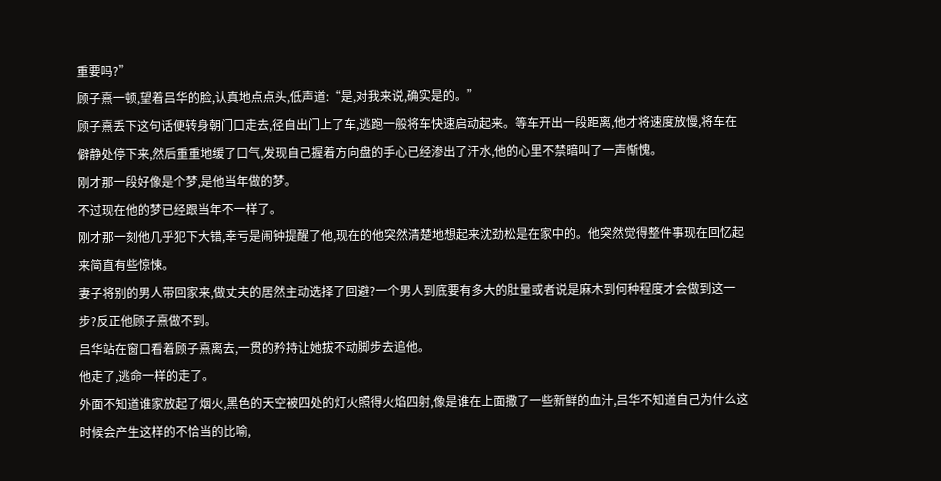重要吗?”
顾子熹一顿,望着吕华的脸,认真地点点头,低声道:“是,对我来说,确实是的。”
顾子熹丢下这句话便转身朝门口走去,径自出门上了车,逃跑一般将车快速启动起来。等车开出一段距离,他才将速度放慢,将车在僻静处停下来,然后重重地缓了口气,发现自己握着方向盘的手心已经渗出了汗水,他的心里不禁暗叫了一声惭愧。
刚才那一段好像是个梦,是他当年做的梦。
不过现在他的梦已经跟当年不一样了。
刚才那一刻他几乎犯下大错,幸亏是闹钟提醒了他,现在的他突然清楚地想起来沈劲松是在家中的。他突然觉得整件事现在回忆起来简直有些惊悚。
妻子将别的男人带回家来,做丈夫的居然主动选择了回避?一个男人到底要有多大的肚量或者说是麻木到何种程度才会做到这一步?反正他顾子熹做不到。
吕华站在窗口看着顾子熹离去,一贯的矜持让她拔不动脚步去追他。
他走了,逃命一样的走了。
外面不知道谁家放起了烟火,黑色的天空被四处的灯火照得火焰四射,像是谁在上面撒了一些新鲜的血汁,吕华不知道自己为什么这时候会产生这样的不恰当的比喻,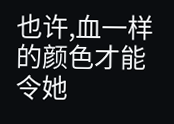也许,血一样的颜色才能令她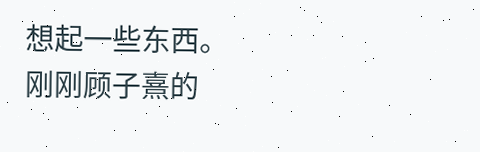想起一些东西。
刚刚顾子熹的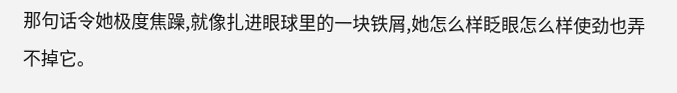那句话令她极度焦躁,就像扎进眼球里的一块铁屑,她怎么样眨眼怎么样使劲也弄不掉它。